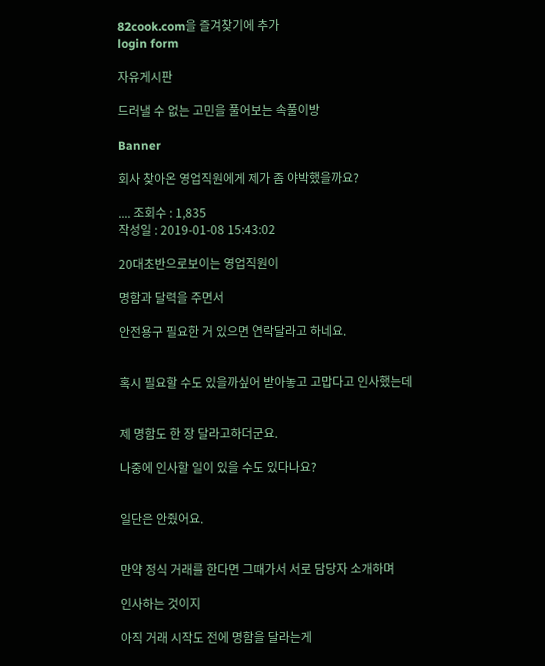82cook.com을 즐겨찾기에 추가
login form

자유게시판

드러낼 수 없는 고민을 풀어보는 속풀이방

Banner

회사 찾아온 영업직원에게 제가 좀 야박했을까요?

.... 조회수 : 1,835
작성일 : 2019-01-08 15:43:02

20대초반으로보이는 영업직원이

명함과 달력을 주면서

안전용구 필요한 거 있으면 연락달라고 하네요.


혹시 필요할 수도 있을까싶어 받아놓고 고맙다고 인사했는데


제 명함도 한 장 달라고하더군요.

나중에 인사할 일이 있을 수도 있다나요?


일단은 안줬어요.


만약 정식 거래를 한다면 그때가서 서로 담당자 소개하며

인사하는 것이지

아직 거래 시작도 전에 명함을 달라는게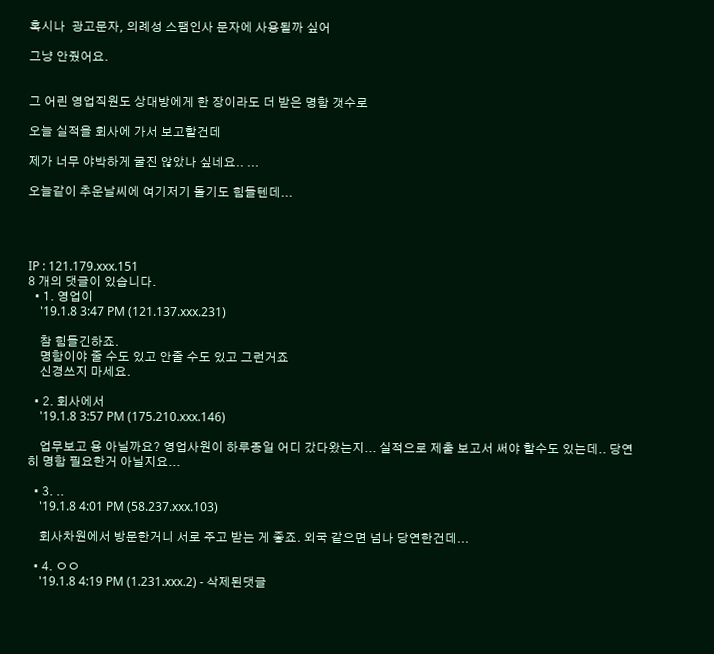혹시나  광고문자, 의례성 스팸인사 문자에 사용될까 싶어

그냥 안줬어요.


그 어린 영업직원도 상대방에게 한 장이라도 더 받은 명함 갯수로

오늘 실적을 회사에 가서 보고할건데

제가 너무 야박하게 굴진 않았나 싶네요.. ...

오늘같이 추운날씨에 여기저기 돌기도 힘들텐데...




IP : 121.179.xxx.151
8 개의 댓글이 있습니다.
  • 1. 영업이
    '19.1.8 3:47 PM (121.137.xxx.231)

    참 힘들긴하죠.
    명함이야 줄 수도 있고 안줄 수도 있고 그런거죠
    신경쓰지 마세요.

  • 2. 회사에서
    '19.1.8 3:57 PM (175.210.xxx.146)

    업무보고 용 아닐까요? 영업사원이 하루종일 어디 갔다왔는지... 실적으로 제출 보고서 써야 할수도 있는데.. 당연히 명함 필요한거 아닐지요...

  • 3. ..
    '19.1.8 4:01 PM (58.237.xxx.103)

    회사차원에서 방문한거니 서로 주고 받는 게 좋죠. 외국 같으면 넘나 당연한건데...

  • 4. ㅇㅇ
    '19.1.8 4:19 PM (1.231.xxx.2) - 삭제된댓글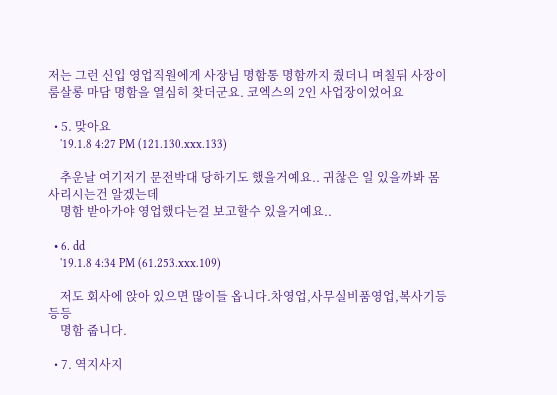저는 그런 신입 영업직원에게 사장님 명함통 명함까지 줬더니 며칠뒤 사장이 룸살롱 마담 명함을 열심히 찾더군요. 코엑스의 2인 사업장이었어요

  • 5. 맞아요
    '19.1.8 4:27 PM (121.130.xxx.133)

    추운날 여기저기 문전박대 당하기도 했을거예요.. 귀찮은 일 있을까봐 몸 사리시는건 알겠는데
    명함 받아가야 영업했다는걸 보고할수 있을거예요..

  • 6. dd
    '19.1.8 4:34 PM (61.253.xxx.109)

    저도 회사에 앉아 있으면 많이들 옵니다.차영업,사무실비품영업,복사기등등등
    명함 줍니다.

  • 7. 역지사지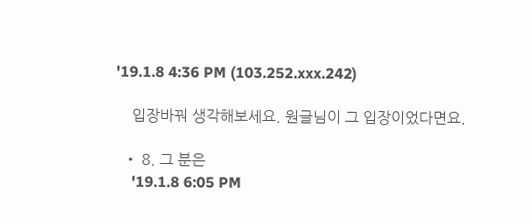'19.1.8 4:36 PM (103.252.xxx.242)

    입장바꿔 생각해보세요. 원글님이 그 입장이었다면요.

  • 8. 그 분은
    '19.1.8 6:05 PM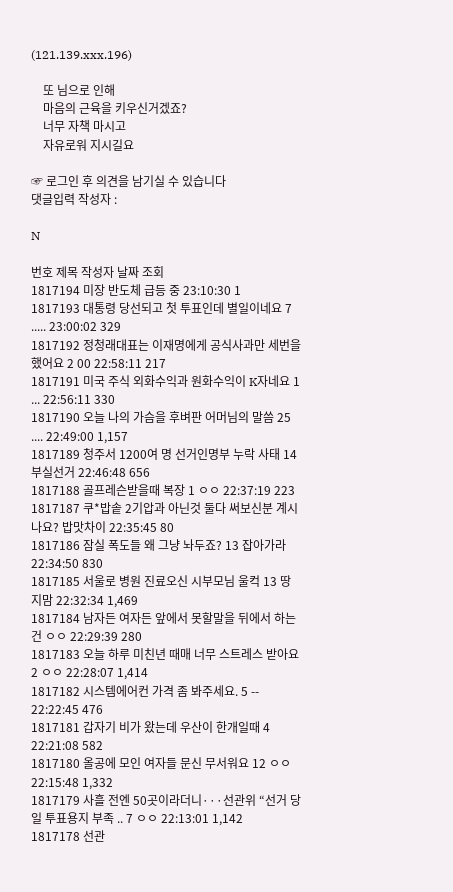(121.139.xxx.196)

    또 님으로 인해
    마음의 근육을 키우신거겠죠?
    너무 자책 마시고
    자유로워 지시길요

☞ 로그인 후 의견을 남기실 수 있습니다
댓글입력 작성자 :

N

번호 제목 작성자 날짜 조회
1817194 미장 반도체 급등 중 23:10:30 1
1817193 대통령 당선되고 첫 투표인데 별일이네요 7 ..... 23:00:02 329
1817192 정청래대표는 이재명에게 공식사과만 세번을 했어요 2 00 22:58:11 217
1817191 미국 주식 외화수익과 원화수익이 K자네요 1 ... 22:56:11 330
1817190 오늘 나의 가슴을 후벼판 어머님의 말씀 25 .... 22:49:00 1,157
1817189 청주서 1200여 명 선거인명부 누락 사태 14 부실선거 22:46:48 656
1817188 골프레슨받을때 복장 1 ㅇㅇ 22:37:19 223
1817187 쿠*밥솥 2기압과 아닌것 둘다 써보신분 계시나요? 밥맛차이 22:35:45 80
1817186 잠실 폭도들 왜 그냥 놔두죠? 13 잡아가라 22:34:50 830
1817185 서울로 병원 진료오신 시부모님 울컥 13 땅지맘 22:32:34 1,469
1817184 남자든 여자든 앞에서 못할말을 뒤에서 하는건 ㅇㅇ 22:29:39 280
1817183 오늘 하루 미친년 때매 너무 스트레스 받아요 2 ㅇㅇ 22:28:07 1,414
1817182 시스템에어컨 가격 좀 봐주세요. 5 -- 22:22:45 476
1817181 갑자기 비가 왔는데 우산이 한개일때 4 22:21:08 582
1817180 올공에 모인 여자들 문신 무서워요 12 ㅇㅇ 22:15:48 1,332
1817179 사흘 전엔 50곳이라더니···선관위 “선거 당일 투표용지 부족 .. 7 ㅇㅇ 22:13:01 1,142
1817178 선관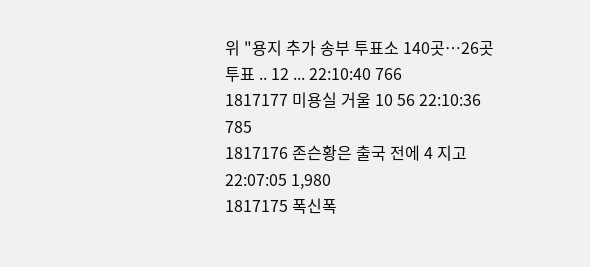위 "용지 추가 송부 투표소 140곳…26곳 투표 .. 12 ... 22:10:40 766
1817177 미용실 거울 10 56 22:10:36 785
1817176 존슨황은 출국 전에 4 지고 22:07:05 1,980
1817175 폭신폭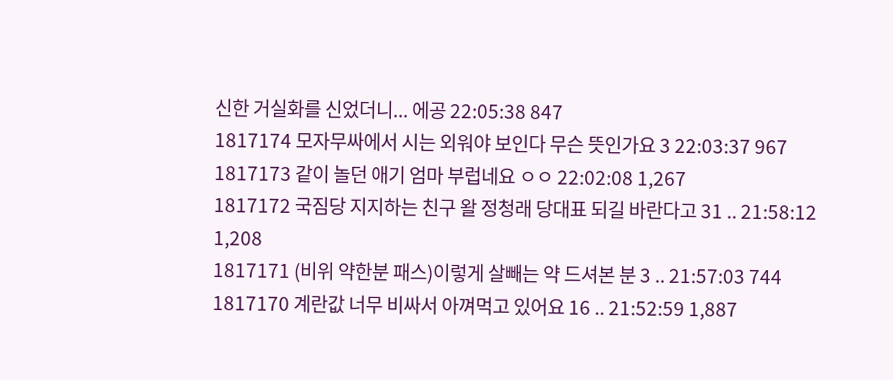신한 거실화를 신었더니... 에공 22:05:38 847
1817174 모자무싸에서 시는 외워야 보인다 무슨 뜻인가요 3 22:03:37 967
1817173 같이 놀던 애기 엄마 부럽네요 ㅇㅇ 22:02:08 1,267
1817172 국짐당 지지하는 친구 왈 정청래 당대표 되길 바란다고 31 .. 21:58:12 1,208
1817171 (비위 약한분 패스)이렇게 살빼는 약 드셔본 분 3 .. 21:57:03 744
1817170 계란값 너무 비싸서 아껴먹고 있어요 16 .. 21:52:59 1,887